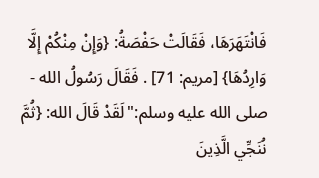فَانْتَهَرَهَا، فَقَالَتْ حَفْصَةُ: {وَإِنْ مِنْكُمْ إِلَّا وَارِدُهَا} [مريم: 71] . فَقَالَ رَسُولُ الله - صلى الله عليه وسلم:"لَقَدْ قَالَ الله: {ثُمَّ نُنَجِّي الَّذِينَ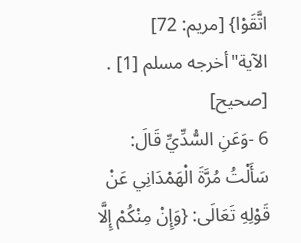اتَّقَوْا} [مريم: 72] الآية"أخرجه مسلم [1] . [صحيح]
6 -وَعَنِ السُّدِّيِّ قَالَ: سَأَلْتُ مُرَّةَ الْهَمْدَانِي عَنْ قَوْلِهِ تَعَالَى: {وَإِنْ مِنْكُمْ إِلَّا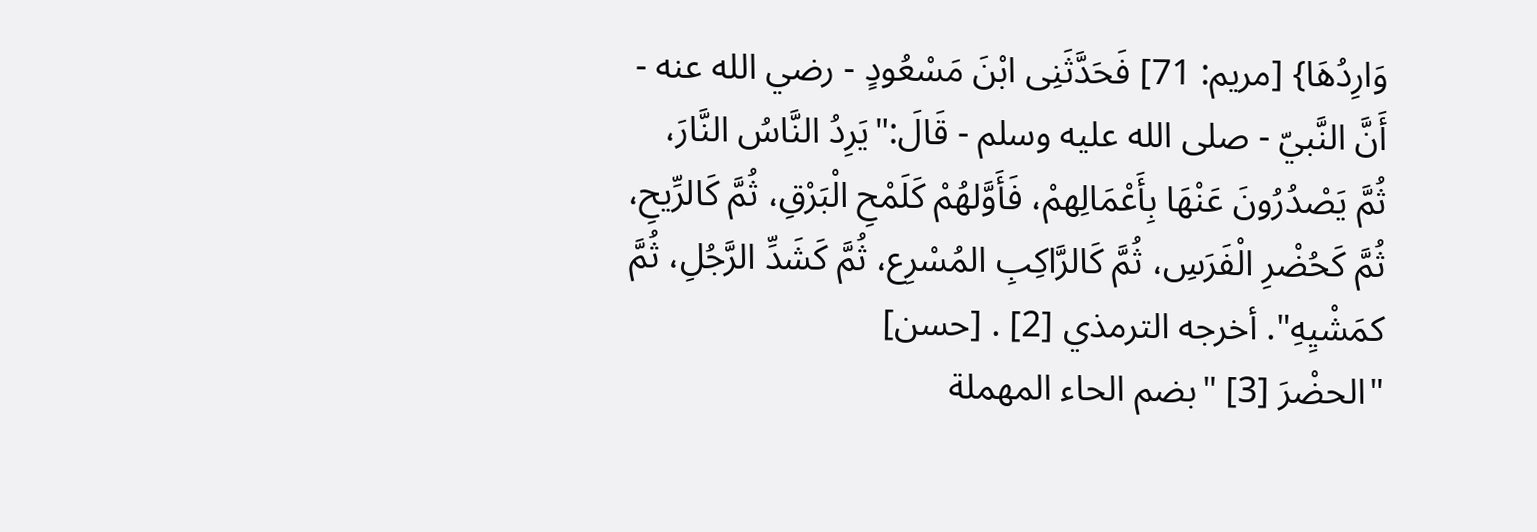وَارِدُهَا} [مريم: 71] فَحَدَّثَنِى ابْنَ مَسْعُودٍ - رضي الله عنه - أَنَّ النَّبيّ - صلى الله عليه وسلم - قَالَ:"يَرِدُ النَّاسُ النَّارَ، ثُمَّ يَصْدُرُونَ عَنْهَا بِأَعْمَالِهمْ، فَأَوَّلهُمْ كَلَمْحِ الْبَرْقِ، ثُمَّ كَالرِّيحِ، ثُمَّ كَحُضْرِ الْفَرَسِ، ثُمَّ كَالرَّاكِبِ المُسْرِع، ثُمَّ كَشَدِّ الرَّجُلِ، ثُمَّ كمَشْيِهِ". أخرجه الترمذي [2] . [حسن]
"الحضْرَ [3] "بضم الحاء المهملة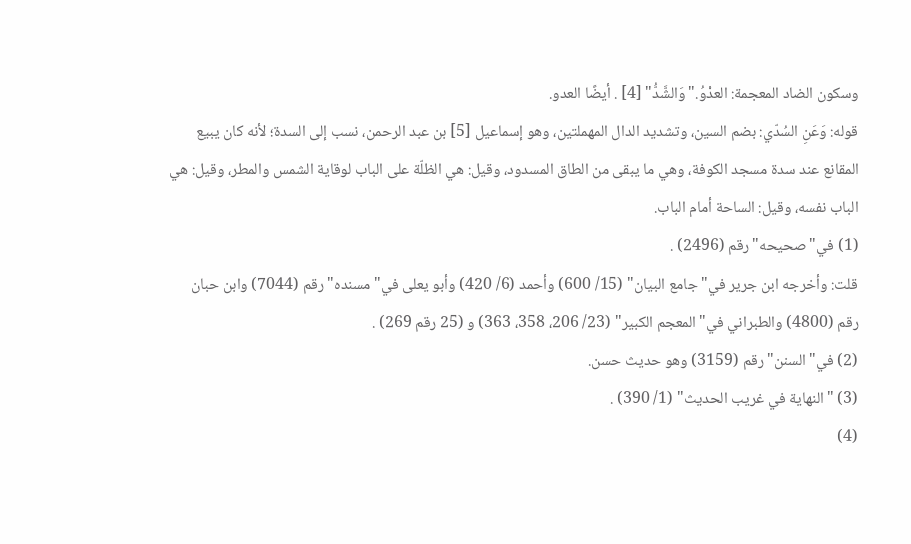وسكون الضاد المعجمة: العدْوُ."وَالشَّدُّ" [4] . أيضًا العدو.
قوله: وَعَنِ السُدّي: بضم السين، وتشديد الدال المهملتين، وهو إسماعيل [5] بن عبد الرحمن، نسب إلى السدة؛ لأنه كان يبيع المقانع عند سدة مسجد الكوفة، وهي ما يبقى من الطاق المسدود، وقيل: هي الظلّة على الباب لوقاية الشمس والمطر، وقيل: هي الباب نفسه، وقيل: الساحة أمام الباب.
(1) في"صحيحه"رقم (2496) .
قلت: وأخرجه ابن جرير في"جامع البيان" (15/ 600) وأحمد (6/ 420) وأبو يعلى في"مسنده"رقم (7044) وابن حبان رقم (4800) والطبراني في"المعجم الكبير" (23/ 206، 358، 363) و (25 رقم 269) .
(2) في"السنن"رقم (3159) وهو حديث حسن.
(3) "النهاية في غريب الحديث" (1/ 390) .
(4)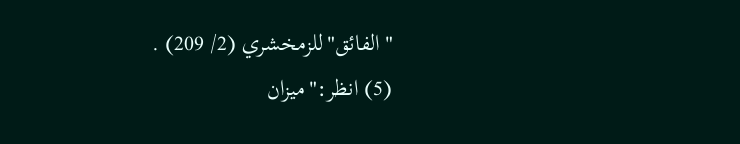"الفائق"للزمخشري (2/ 209) .
(5) انظر:"ميزان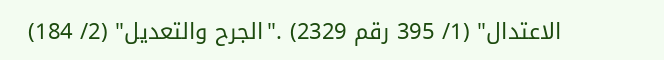الاعتدال" (1/ 395 رقم 2329) ."الجرح والتعديل" (2/ 184)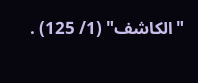"الكاشف" (1/ 125) .